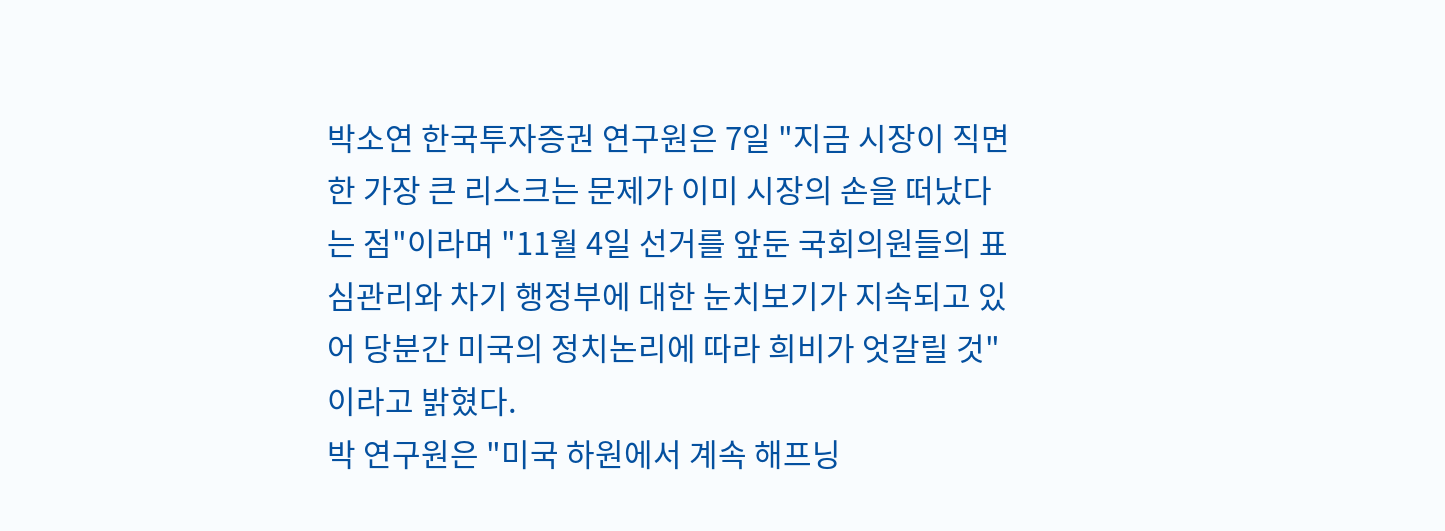박소연 한국투자증권 연구원은 7일 "지금 시장이 직면한 가장 큰 리스크는 문제가 이미 시장의 손을 떠났다는 점"이라며 "11월 4일 선거를 앞둔 국회의원들의 표심관리와 차기 행정부에 대한 눈치보기가 지속되고 있어 당분간 미국의 정치논리에 따라 희비가 엇갈릴 것"이라고 밝혔다.
박 연구원은 "미국 하원에서 계속 해프닝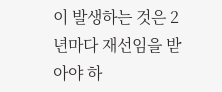이 발생하는 것은 2년마다 재선임을 받아야 하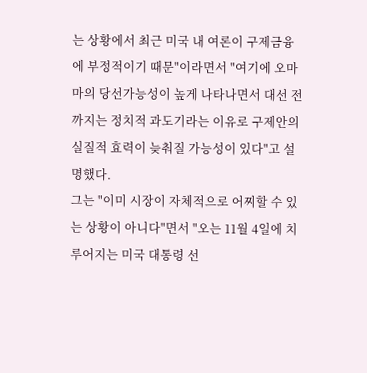는 상황에서 최근 미국 내 여론이 구제금융에 부정적이기 때문"이라면서 "여기에 오마마의 당선가능성이 높게 나타나면서 대선 전까지는 정치적 과도기라는 이유로 구제안의 실질적 효력이 늦춰질 가능성이 있다"고 설명했다.
그는 "이미 시장이 자체적으로 어찌할 수 있는 상황이 아니다"면서 "오는 11월 4일에 치루어지는 미국 대통령 선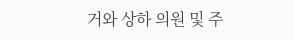거와 상하 의원 및 주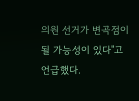의원 선거가 변곡점이 될 가능성이 있다"고 언급했다.